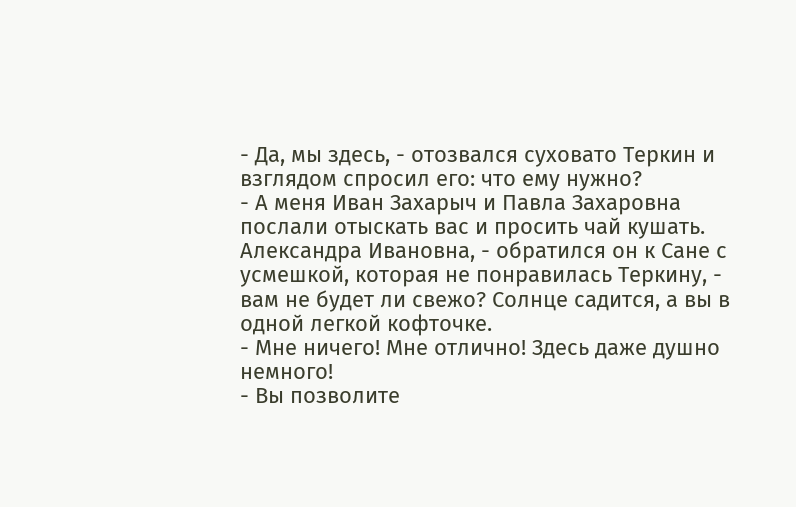- Да, мы здесь, - отозвался суховато Теркин и взглядом спросил его: что ему нужно?
- А меня Иван Захарыч и Павла Захаровна послали отыскать вас и просить чай кушать. Александра Ивановна, - обратился он к Сане с усмешкой, которая не понравилась Теркину, - вам не будет ли свежо? Солнце садится, а вы в одной легкой кофточке.
- Мне ничего! Мне отлично! Здесь даже душно немного!
- Вы позволите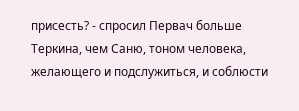присесть? - спросил Первач больше Теркина, чем Саню, тоном человека, желающего и подслужиться, и соблюсти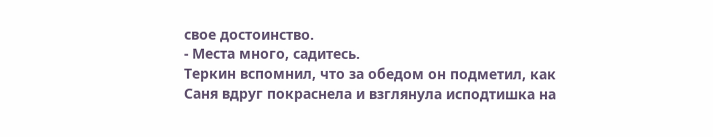свое достоинство.
- Места много, садитесь.
Теркин вспомнил, что за обедом он подметил, как Саня вдруг покраснела и взглянула исподтишка на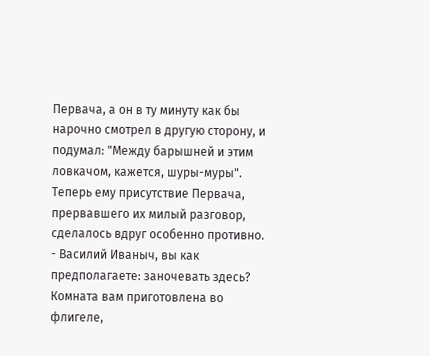Первача, а он в ту минуту как бы нарочно смотрел в другую сторону, и подумал: "Между барышней и этим ловкачом, кажется, шуры-муры".
Теперь ему присутствие Первача, прервавшего их милый разговор, сделалось вдруг особенно противно.
- Василий Иваныч, вы как предполагаете: заночевать здесь? Комната вам приготовлена во флигеле,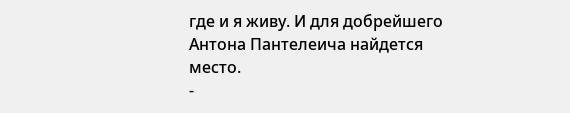где и я живу. И для добрейшего Антона Пантелеича найдется место.
-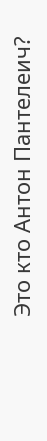Это кто Антон Пантелеич?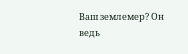Ваш землемер? Он ведь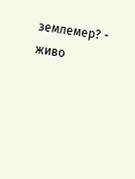землемер? - живо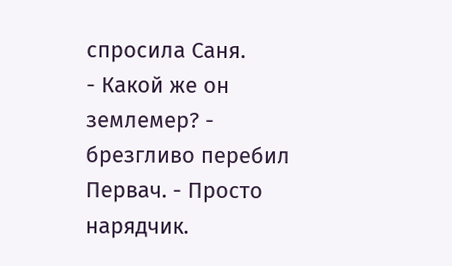спросила Саня.
- Какой же он землемер? - брезгливо перебил Первач. - Просто нарядчик.